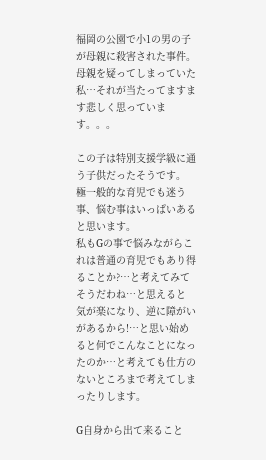福岡の公園で小1の男の子が母親に殺害された事件。
母親を疑ってしまっていた私…それが当たってますます悲しく思っています。。。

この子は特別支援学級に通う子供だったそうです。
極一般的な育児でも迷う事、悩む事はいっぱいあると思います。
私もGの事で悩みながらこれは普通の育児でもあり得ることか?…と考えてみてそうだわね…と思えると
気が楽になり、逆に障がいがあるから!…と思い始めると何でこんなことになったのか…と考えても仕方の
ないところまで考えてしまったりします。

G自身から出て来ること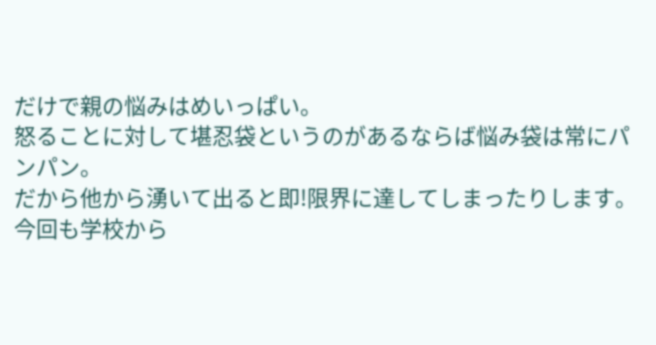だけで親の悩みはめいっぱい。
怒ることに対して堪忍袋というのがあるならば悩み袋は常にパンパン。
だから他から湧いて出ると即!限界に達してしまったりします。
今回も学校から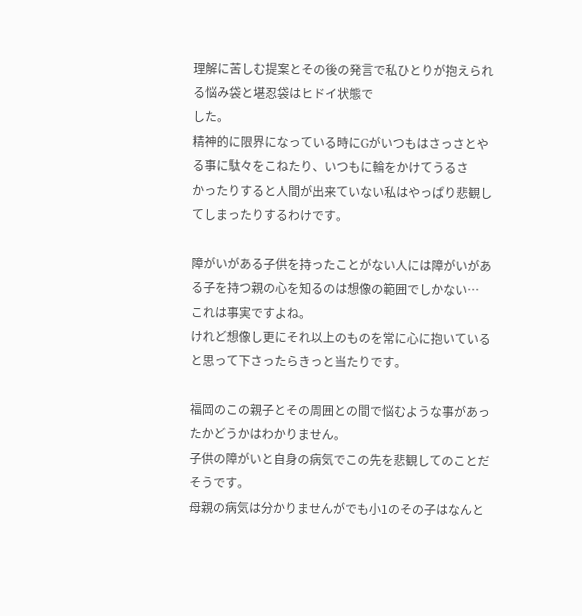理解に苦しむ提案とその後の発言で私ひとりが抱えられる悩み袋と堪忍袋はヒドイ状態で
した。
精神的に限界になっている時にGがいつもはさっさとやる事に駄々をこねたり、いつもに輪をかけてうるさ
かったりすると人間が出来ていない私はやっぱり悲観してしまったりするわけです。

障がいがある子供を持ったことがない人には障がいがある子を持つ親の心を知るのは想像の範囲でしかない…
これは事実ですよね。
けれど想像し更にそれ以上のものを常に心に抱いていると思って下さったらきっと当たりです。

福岡のこの親子とその周囲との間で悩むような事があったかどうかはわかりません。
子供の障がいと自身の病気でこの先を悲観してのことだそうです。
母親の病気は分かりませんがでも小1のその子はなんと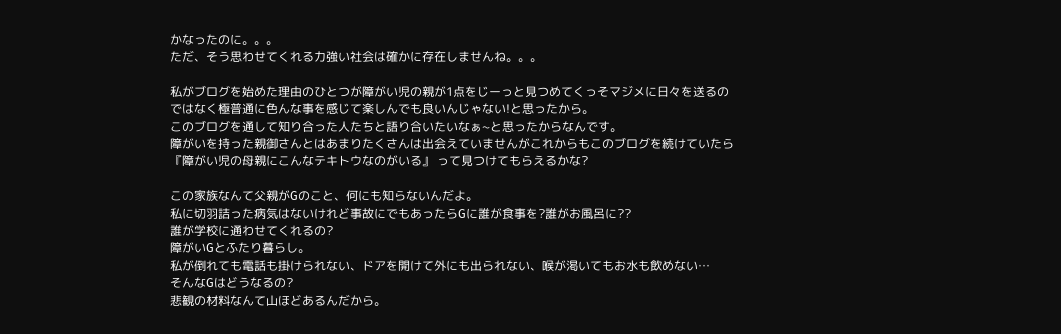かなったのに。。。
ただ、そう思わせてくれる力強い社会は確かに存在しませんね。。。

私がブログを始めた理由のひとつが障がい児の親が1点をじーっと見つめてくっそマジメに日々を送るの
ではなく極普通に色んな事を感じて楽しんでも良いんじゃない!と思ったから。
このブログを通して知り合った人たちと語り合いたいなぁ~と思ったからなんです。
障がいを持った親御さんとはあまりたくさんは出会えていませんがこれからもこのブログを続けていたら
『障がい児の母親にこんなテキトウなのがいる』 って見つけてもらえるかな?

この家族なんて父親がGのこと、何にも知らないんだよ。
私に切羽詰った病気はないけれど事故にでもあったらGに誰が食事を?誰がお風呂に??
誰が学校に通わせてくれるの?
障がいGとふたり暮らし。
私が倒れても電話も掛けられない、ドアを開けて外にも出られない、喉が渇いてもお水も飲めない…
そんなGはどうなるの?
悲観の材料なんて山ほどあるんだから。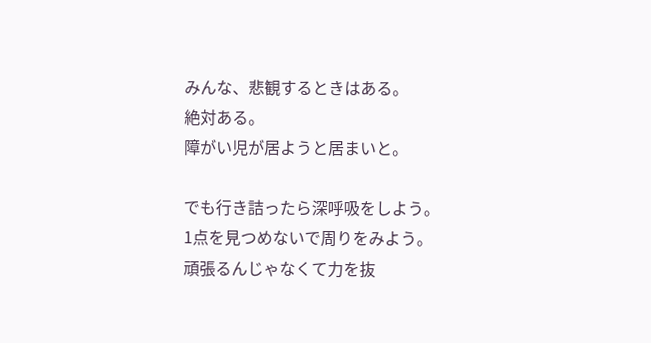みんな、悲観するときはある。
絶対ある。
障がい児が居ようと居まいと。

でも行き詰ったら深呼吸をしよう。
1点を見つめないで周りをみよう。
頑張るんじゃなくて力を抜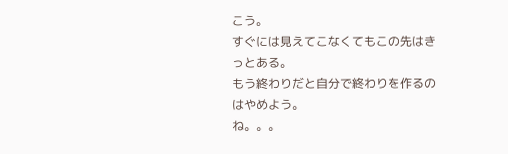こう。
すぐには見えてこなくてもこの先はきっとある。
もう終わりだと自分で終わりを作るのはやめよう。
ね。。。